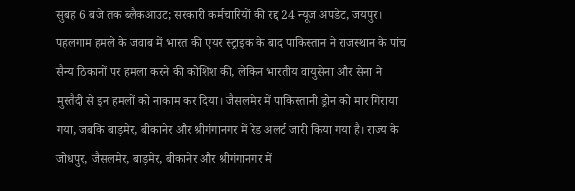सुबह 6 बजे तक ब्लैकआउट; सरकारी कर्मचारियों की रद्द 24 न्यूज अपडेट, जयपुर। पहलगाम हमले के जवाब में भारत की एयर स्ट्राइक के बाद पाकिस्तान ने राजस्थान के पांच सैन्य ठिकानों पर हमला करने की कोशिश की, लेकिन भारतीय वायुसेना और सेना ने मुस्तैदी से इन हमलों को नाकाम कर दिया। जैसलमेर में पाकिस्तानी ड्रोन को मार गिराया गया, जबकि बाड़मेर, बीकानेर और श्रीगंगानगर में रेड अलर्ट जारी किया गया है। राज्य के जोधपुर, जैसलमेर, बाड़मेर, बीकानेर और श्रीगंगानगर में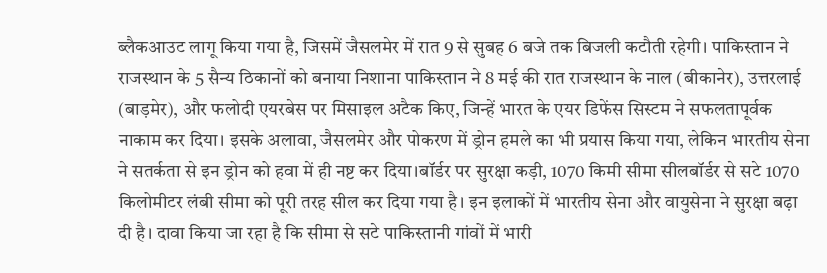ब्लैकआउट लागू किया गया है, जिसमें जैसलमेर में रात 9 से सुबह 6 बजे तक बिजली कटौती रहेगी। पाकिस्तान ने राजस्थान के 5 सैन्य ठिकानों को बनाया निशाना पाकिस्तान ने 8 मई की रात राजस्थान के नाल (बीकानेर), उत्तरलाई (बाड़मेर), और फलोदी एयरबेस पर मिसाइल अटैक किए, जिन्हें भारत के एयर डिफेंस सिस्टम ने सफलतापूर्वक नाकाम कर दिया। इसके अलावा, जैसलमेर और पोकरण में ड्रोन हमले का भी प्रयास किया गया, लेकिन भारतीय सेना ने सतर्कता से इन ड्रोन को हवा में ही नष्ट कर दिया।बॉर्डर पर सुरक्षा कड़ी, 1070 किमी सीमा सीलबॉर्डर से सटे 1070 किलोमीटर लंबी सीमा को पूरी तरह सील कर दिया गया है। इन इलाकों में भारतीय सेना और वायुसेना ने सुरक्षा बढ़ा दी है। दावा किया जा रहा है कि सीमा से सटे पाकिस्तानी गांवों में भारी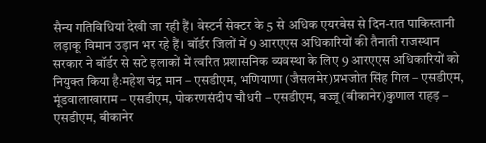सैन्य गतिविधियां देखी जा रही हैं। वेस्टर्न सेक्टर के 5 से अधिक एयरबेस से दिन-रात पाकिस्तानी लड़ाकू विमान उड़ान भर रहे हैं। बॉर्डर जिलों में 9 आरएएस अधिकारियों की तैनाती राजस्थान सरकार ने बॉर्डर से सटे इलाकों में त्वरित प्रशासनिक व्यवस्था के लिए 9 आरएएस अधिकारियों को नियुक्त किया हैःमहेश चंद्र मान – एसडीएम, भणियाणा (जैसलमेर)प्रभजोत सिंह गिल – एसडीएम, मूंडवालाखाराम – एसडीएम, पोकरणसंदीप चौधरी – एसडीएम, बज्जू (बीकानेर)कुणाल राहड़ – एसडीएम, बीकानेर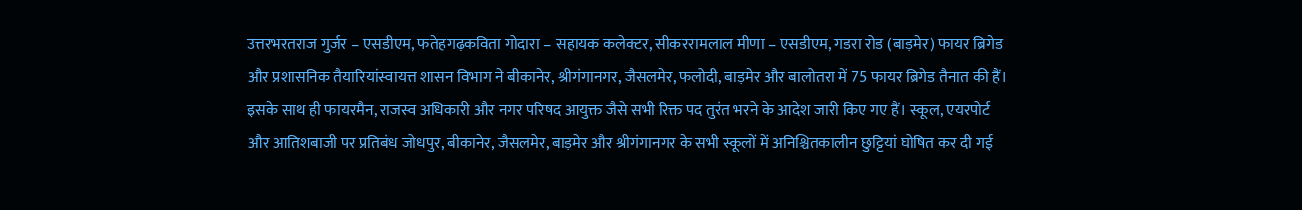उत्तरभरतराज गुर्जर – एसडीएम, फतेहगढ़कविता गोदारा – सहायक कलेक्टर, सीकररामलाल मीणा – एसडीएम, गडरा रोड (बाड़मेर) फायर ब्रिगेड और प्रशासनिक तैयारियांस्वायत्त शासन विभाग ने बीकानेर, श्रीगंगानगर, जैसलमेर, फलोदी, बाड़मेर और बालोतरा में 75 फायर ब्रिगेड तैनात की हैं। इसके साथ ही फायरमैन, राजस्व अधिकारी और नगर परिषद आयुक्त जैसे सभी रिक्त पद तुरंत भरने के आदेश जारी किए गए हैं। स्कूल, एयरपोर्ट और आतिशबाजी पर प्रतिबंध जोधपुर, बीकानेर, जैसलमेर, बाड़मेर और श्रीगंगानगर के सभी स्कूलों में अनिश्चितकालीन छुट्टियां घोषित कर दी गई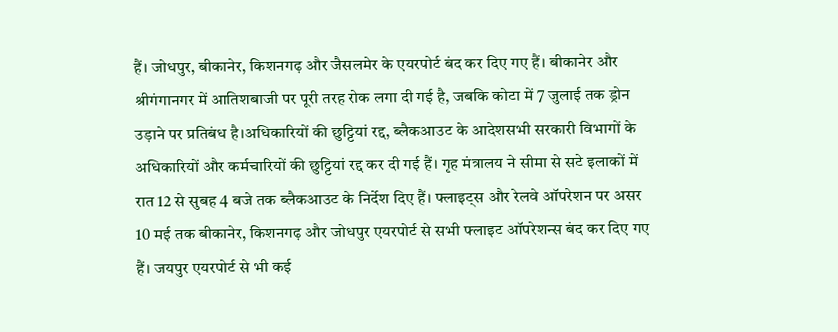हैं। जोधपुर, बीकानेर, किशनगढ़ और जैसलमेर के एयरपोर्ट बंद कर दिए गए हैं। बीकानेर और श्रीगंगानगर में आतिशबाजी पर पूरी तरह रोक लगा दी गई है, जबकि कोटा में 7 जुलाई तक ड्रोन उड़ाने पर प्रतिबंध है।अधिकारियों की छुट्टियां रद्द, ब्लैकआउट के आदेशसभी सरकारी विभागों के अधिकारियों और कर्मचारियों की छुट्टियां रद्द कर दी गई हैं। गृह मंत्रालय ने सीमा से सटे इलाकों में रात 12 से सुबह 4 बजे तक ब्लैकआउट के निर्देश दिए हैं। फ्लाइट्स और रेलवे ऑपरेशन पर असर 10 मई तक बीकानेर, किशनगढ़ और जोधपुर एयरपोर्ट से सभी फ्लाइट ऑपरेशन्स बंद कर दिए गए हैं। जयपुर एयरपोर्ट से भी कई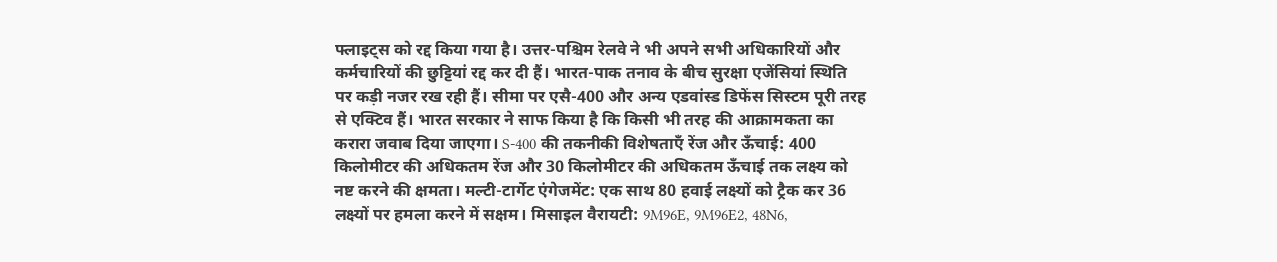फ्लाइट्स को रद्द किया गया है। उत्तर-पश्चिम रेलवे ने भी अपने सभी अधिकारियों और कर्मचारियों की छुट्टियां रद्द कर दी हैं। भारत-पाक तनाव के बीच सुरक्षा एजेंसियां स्थिति पर कड़ी नजर रख रही हैं। सीमा पर एसै-400 और अन्य एडवांस्ड डिफेंस सिस्टम पूरी तरह से एक्टिव हैं। भारत सरकार ने साफ किया है कि किसी भी तरह की आक्रामकता का करारा जवाब दिया जाएगा। S-400 की तकनीकी विशेषताएँ रेंज और ऊँचाई: 400 किलोमीटर की अधिकतम रेंज और 30 किलोमीटर की अधिकतम ऊँचाई तक लक्ष्य को नष्ट करने की क्षमता। मल्टी-टार्गेट एंगेजमेंट: एक साथ 80 हवाई लक्ष्यों को ट्रैक कर 36 लक्ष्यों पर हमला करने में सक्षम। मिसाइल वैरायटी: 9M96E, 9M96E2, 48N6,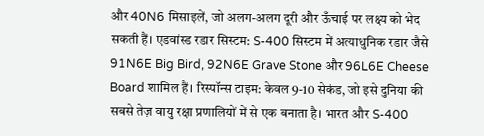और 40N6 मिसाइलें, जो अलग-अलग दूरी और ऊँचाई पर लक्ष्य को भेद सकती हैं। एडवांस्ड रडार सिस्टम: S-400 सिस्टम में अत्याधुनिक रडार जैसे 91N6E Big Bird, 92N6E Grave Stone और 96L6E Cheese Board शामिल हैं। रिस्पॉन्स टाइम: केवल 9-10 सेकंड, जो इसे दुनिया की सबसे तेज़ वायु रक्षा प्रणालियों में से एक बनाता है। भारत और S-400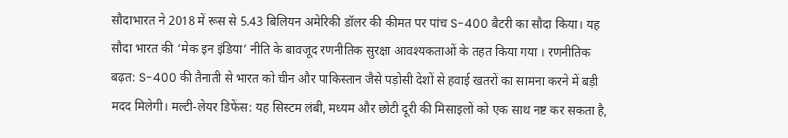सौदाभारत ने 2018 में रूस से 5.43 बिलियन अमेरिकी डॉलर की कीमत पर पांच S-400 बैटरी का सौदा किया। यह सौदा भारत की ‘मेक इन इंडिया’ नीति के बावजूद रणनीतिक सुरक्षा आवश्यकताओं के तहत किया गया । रणनीतिक बढ़त: S-400 की तैनाती से भारत को चीन और पाकिस्तान जैसे पड़ोसी देशों से हवाई खतरों का सामना करने में बड़ी मदद मिलेगी। मल्टी-लेयर डिफेंस: यह सिस्टम लंबी, मध्यम और छोटी दूरी की मिसाइलों को एक साथ नष्ट कर सकता है,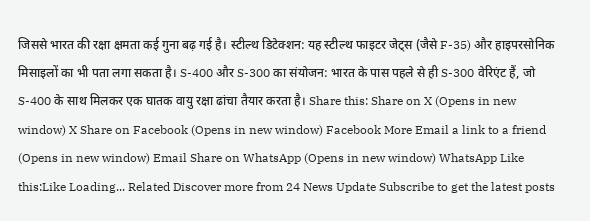जिससे भारत की रक्षा क्षमता कई गुना बढ़ गई है। स्टील्थ डिटेक्शन: यह स्टील्थ फाइटर जेट्स (जैसे F-35) और हाइपरसोनिक मिसाइलों का भी पता लगा सकता है। S-400 और S-300 का संयोजन: भारत के पास पहले से ही S-300 वेरिएंट हैं, जो S-400 के साथ मिलकर एक घातक वायु रक्षा ढांचा तैयार करता है। Share this: Share on X (Opens in new window) X Share on Facebook (Opens in new window) Facebook More Email a link to a friend (Opens in new window) Email Share on WhatsApp (Opens in new window) WhatsApp Like this:Like Loading... Related Discover more from 24 News Update Subscribe to get the latest posts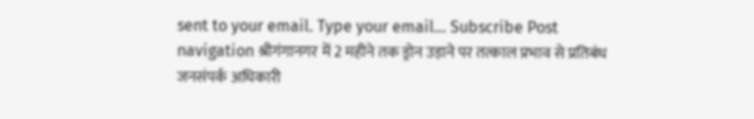sent to your email. Type your email… Subscribe Post navigation श्रीगंगानगर में 2 महीने तक ड्रोन उड़ाने पर तत्काल प्रभाव से प्रतिबंध जनसंपर्क अधिकारी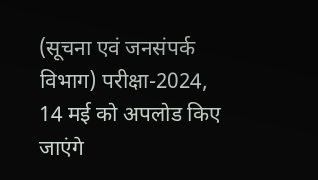(सूचना एवं जनसंपर्क विभाग) परीक्षा-2024, 14 मई को अपलोड किए जाएंगे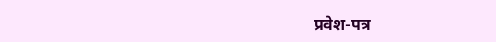प्रवेश-पत्र